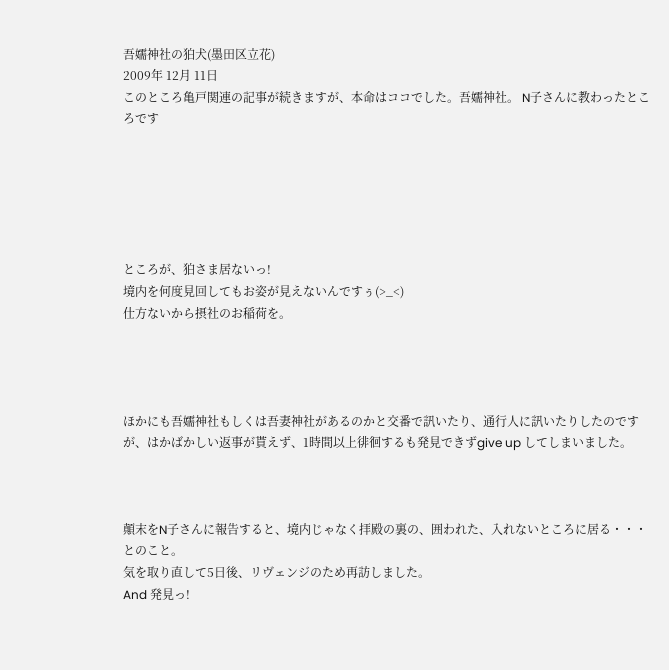吾嬬神社の狛犬(墨田区立花)
2009年 12月 11日
このところ亀戸関連の記事が続きますが、本命はココでした。吾嬬神社。 N子さんに教わったところです






ところが、狛さま居ないっ!
境内を何度見回してもお姿が見えないんですぅ(>_<)
仕方ないから摂社のお稲荷を。




ほかにも吾嬬神社もしくは吾妻神社があるのかと交番で訊いたり、通行人に訊いたりしたのですが、はかばかしい返事が貰えず、1時間以上徘徊するも発見できずgive up してしまいました。



顛末をN子さんに報告すると、境内じゃなく拝殿の裏の、囲われた、入れないところに居る・・・とのこと。
気を取り直して5日後、リヴェンジのため再訪しました。
And 発見っ!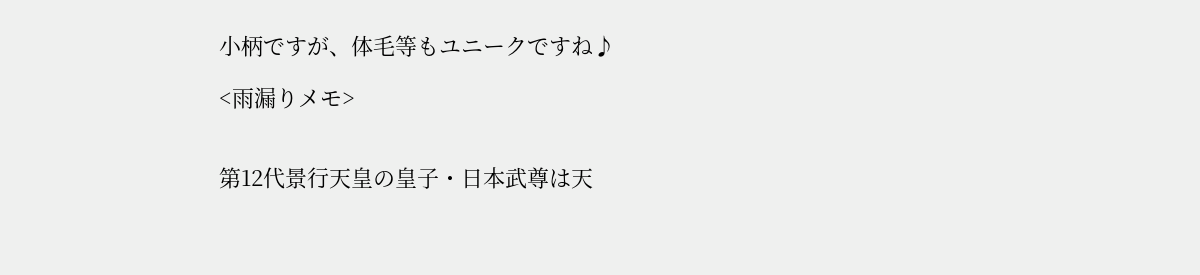小柄ですが、体毛等もユニークですね♪

<雨漏りメモ>


第12代景行天皇の皇子・日本武尊は天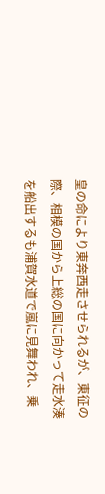皇の命により東奔西走させられるが、東征の際、相模の国から上総の国に向かって走水湊を船出するも浦賀水道で嵐に見舞われ、乗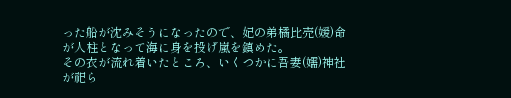った船が沈みそうになったので、妃の弟橘比売(媛)命が人柱となって海に身を投げ嵐を鎮めた。
その衣が流れ着いたところ、いくつかに吾妻(嬬)神社が祀ら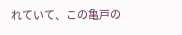れていて、この亀戸の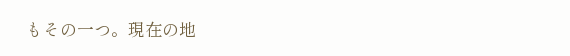もその一つ。現在の地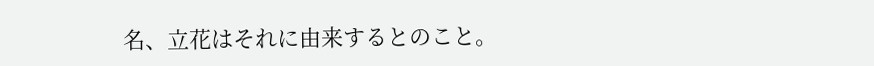名、立花はそれに由来するとのこと。